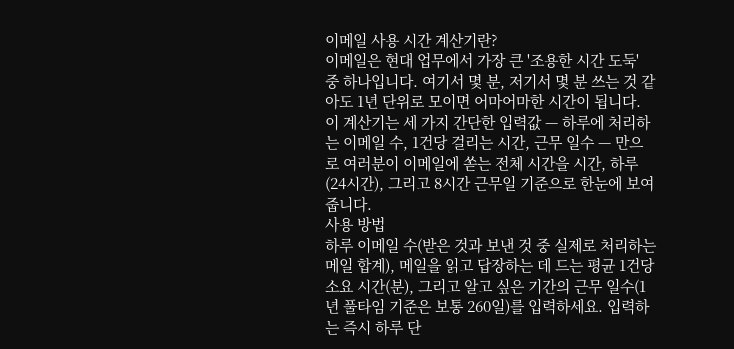이메일 사용 시간 계산기란?
이메일은 현대 업무에서 가장 큰 '조용한 시간 도둑' 중 하나입니다. 여기서 몇 분, 저기서 몇 분 쓰는 것 같아도 1년 단위로 모이면 어마어마한 시간이 됩니다. 이 계산기는 세 가지 간단한 입력값 — 하루에 처리하는 이메일 수, 1건당 걸리는 시간, 근무 일수 — 만으로 여러분이 이메일에 쏟는 전체 시간을 시간, 하루(24시간), 그리고 8시간 근무일 기준으로 한눈에 보여 줍니다.
사용 방법
하루 이메일 수(받은 것과 보낸 것 중 실제로 처리하는 메일 합계), 메일을 읽고 답장하는 데 드는 평균 1건당 소요 시간(분), 그리고 알고 싶은 기간의 근무 일수(1년 풀타임 기준은 보통 260일)를 입력하세요. 입력하는 즉시 하루 단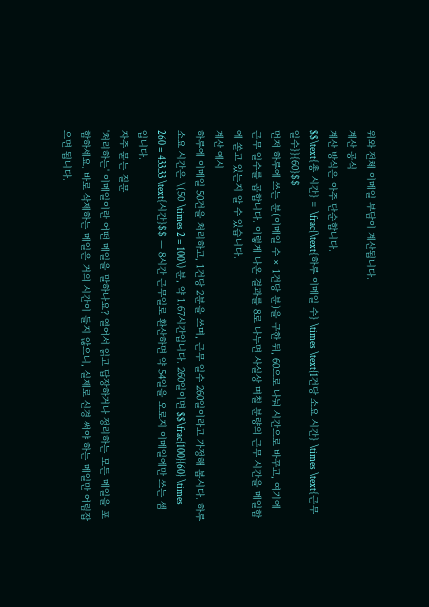위와 전체 이메일 부담이 계산됩니다.
계산 공식
계산 방식은 아주 단순합니다.
$$\text{총 시간} = \frac{\text{하루 이메일 수} \times \text{1건당 소요 시간} \times \text{근무 일수}}{60}$$
먼저 하루에 쓰는 분(이메일 수 × 1건당 분)을 구한 뒤, 60으로 나눠 시간으로 바꾸고, 여기에 근무 일수를 곱합니다. 이렇게 나온 결과를 8로 나누면 사실상 며칠 분량의 근무 시간을 메일함에 쏟고 있는지 알 수 있습니다.
계산 예시
하루에 이메일 50건을 처리하고, 1건당 2분을 쓰며, 근무 일수 260일이라고 가정해 봅시다. 하루 소요 시간은 \(50 \times 2 = 100\) 분, 약 1.67시간입니다. 260일이면 $$\frac{100}{60} \times 260 = 433.33 \text{시간}$$ — 8시간 근무일로 환산하면 약 54일을 오로지 이메일에만 쓰는 셈입니다.
자주 묻는 질문
'처리하는' 이메일이란 어떤 메일을 말하나요? 열어서 읽고 답장하거나 정리하는 모든 메일을 포함하세요. 바로 삭제하는 메일은 거의 시간이 들지 않으니, 실제로 신경 써야 하는 메일만 어림잡으면 됩니다.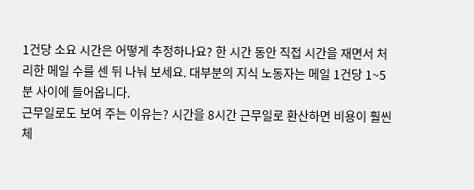1건당 소요 시간은 어떻게 추정하나요? 한 시간 동안 직접 시간을 재면서 처리한 메일 수를 센 뒤 나눠 보세요. 대부분의 지식 노동자는 메일 1건당 1~5분 사이에 들어옵니다.
근무일로도 보여 주는 이유는? 시간을 8시간 근무일로 환산하면 비용이 훨씬 체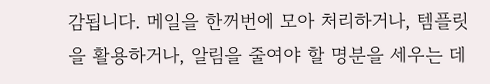감됩니다. 메일을 한꺼번에 모아 처리하거나, 템플릿을 활용하거나, 알림을 줄여야 할 명분을 세우는 데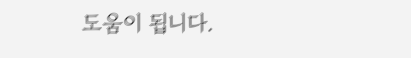도움이 됩니다.